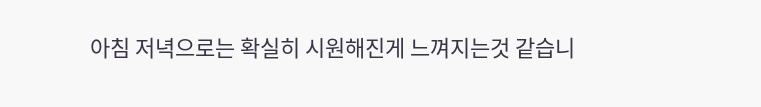아침 저녁으로는 확실히 시원해진게 느껴지는것 같습니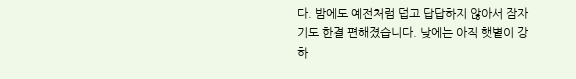다. 밤에도 예전처럼 덥고 답답하지 않아서 잠자기도 한결 편해졌습니다. 낮에는 아직 햇볕이 강하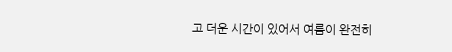고 더운 시간이 있어서 여름이 완전히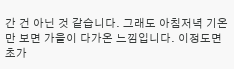간 건 아닌 것 같습니다. 그래도 아침저녁 기온만 보면 가을이 다가온 느낌입니다. 이정도면 초가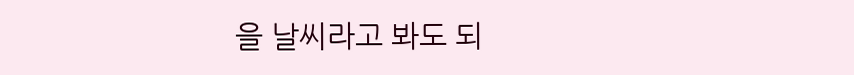을 날씨라고 봐도 되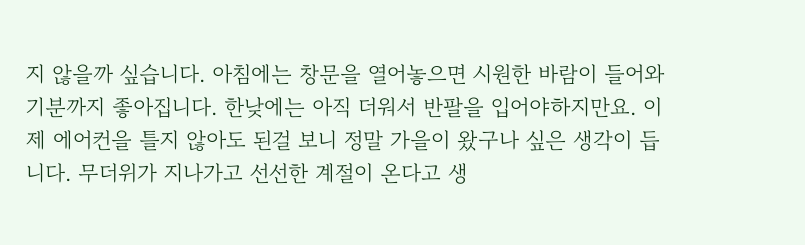지 않을까 싶습니다. 아침에는 창문을 열어놓으면 시원한 바람이 들어와 기분까지 좋아집니다. 한낮에는 아직 더워서 반팔을 입어야하지만요. 이제 에어컨을 틀지 않아도 된걸 보니 정말 가을이 왔구나 싶은 생각이 듭니다. 무더위가 지나가고 선선한 계절이 온다고 생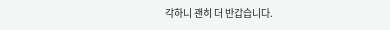각하니 괜히 더 반갑습니다.